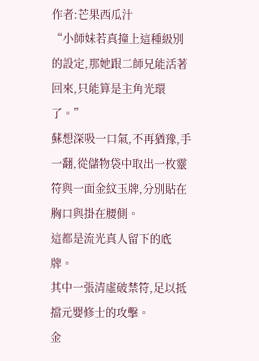作者:芒果西瓜汁
“小師妹若真撞上這種級別的設定,那她跟二師兄能活著回來,只能算是主角光環了。”
蘇想深吸一口氣,不再猶豫,手一翻,從儲物袋中取出一枚靈符與一面金紋玉牌,分別貼在胸口與掛在腰側。
這都是流光真人留下的底牌。
其中一張清虛破禁符,足以抵擋元嬰修士的攻擊。
金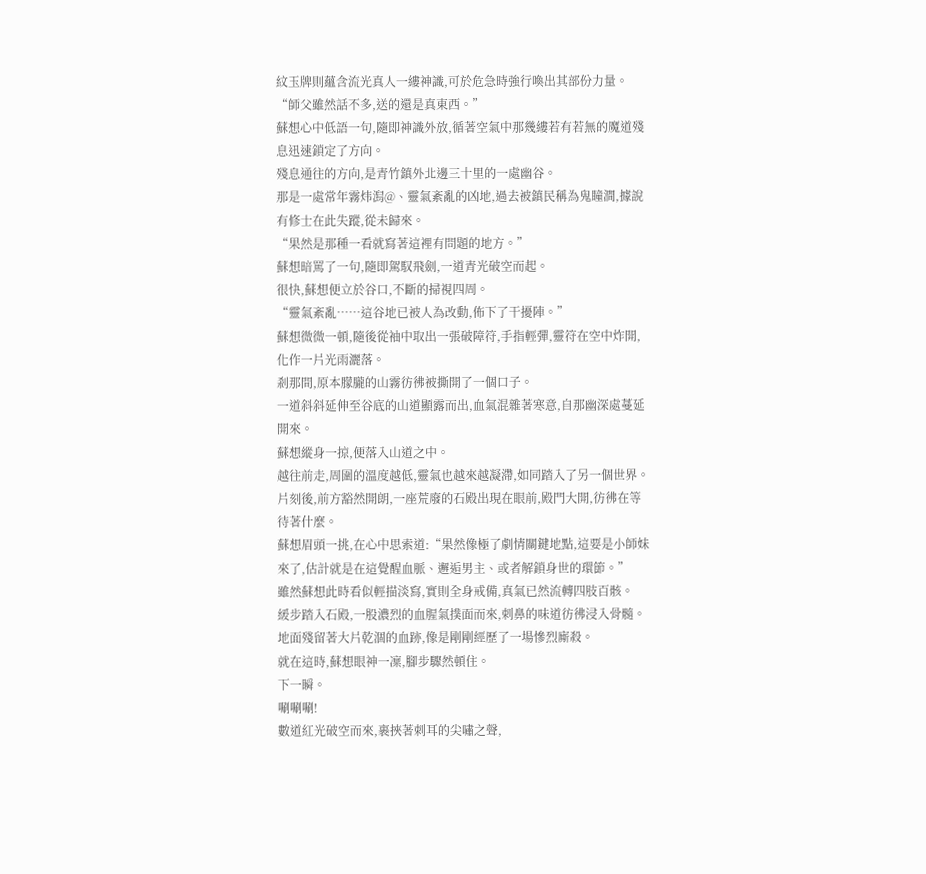紋玉牌則蘊含流光真人一縷神識,可於危急時強行喚出其部份力量。
“師父雖然話不多,送的還是真東西。”
蘇想心中低語一句,隨即神識外放,循著空氣中那幾縷若有若無的魔道殘息迅速鎖定了方向。
殘息通往的方向,是青竹鎮外北邊三十里的一處幽谷。
那是一處常年霧炜澙@、靈氣紊亂的凶地,過去被鎮民稱為鬼瞳澗,據說有修士在此失蹤,從未歸來。
“果然是那種一看就寫著這裡有問題的地方。”
蘇想暗罵了一句,隨即駕馭飛劍,一道青光破空而起。
很快,蘇想便立於谷口,不斷的掃視四周。
“靈氣紊亂……這谷地已被人為改動,佈下了干擾陣。”
蘇想微微一頓,隨後從袖中取出一張破障符,手指輕彈,靈符在空中炸開,化作一片光雨灑落。
剎那間,原本朦朧的山霧彷彿被撕開了一個口子。
一道斜斜延伸至谷底的山道顯露而出,血氣混雜著寒意,自那幽深處蔓延開來。
蘇想縱身一掠,便落入山道之中。
越往前走,周圍的溫度越低,靈氣也越來越凝滯,如同踏入了另一個世界。
片刻後,前方豁然開朗,一座荒廢的石殿出現在眼前,殿門大開,彷彿在等待著什麼。
蘇想眉頭一挑,在心中思索道:“果然像極了劇情關鍵地點,這要是小師妹來了,估計就是在這覺醒血脈、邂逅男主、或者解鎖身世的環節。”
雖然蘇想此時看似輕描淡寫,實則全身戒備,真氣已然流轉四肢百骸。
緩步踏入石殿,一股濃烈的血腥氣撲面而來,刺鼻的味道彷彿浸入骨髓。
地面殘留著大片乾涸的血跡,像是剛剛經歷了一場慘烈廝殺。
就在這時,蘇想眼神一凜,腳步驟然頓住。
下一瞬。
唰唰唰!
數道紅光破空而來,裹挾著刺耳的尖嘯之聲,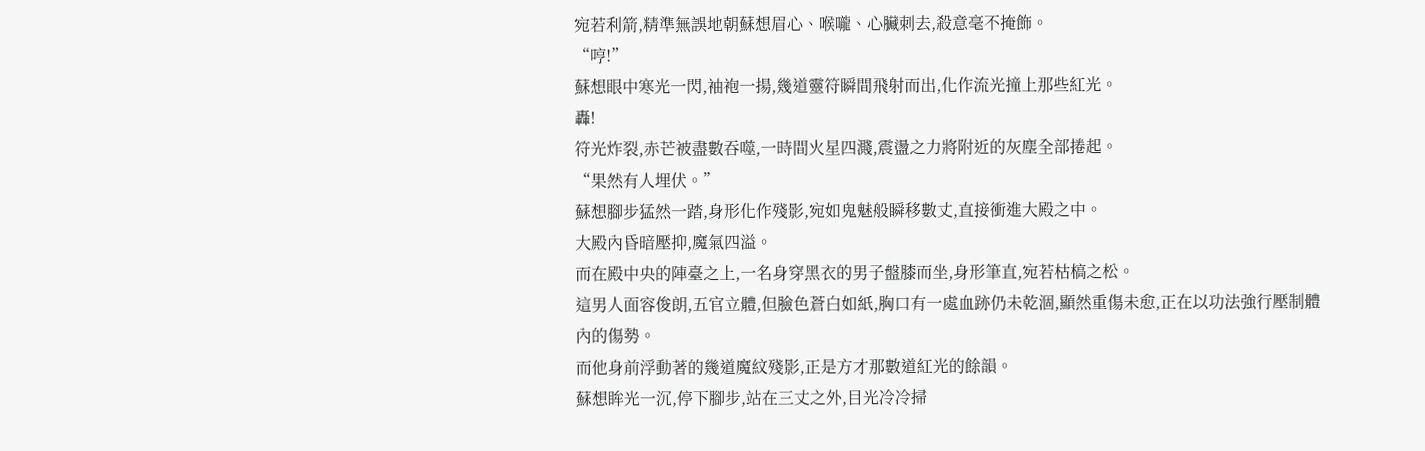宛若利箭,精準無誤地朝蘇想眉心、喉嚨、心臟刺去,殺意毫不掩飾。
“哼!”
蘇想眼中寒光一閃,袖袍一揚,幾道靈符瞬間飛射而出,化作流光撞上那些紅光。
轟!
符光炸裂,赤芒被盡數吞噬,一時間火星四濺,震盪之力將附近的灰塵全部捲起。
“果然有人埋伏。”
蘇想腳步猛然一踏,身形化作殘影,宛如鬼魅般瞬移數丈,直接衝進大殿之中。
大殿內昏暗壓抑,魔氣四溢。
而在殿中央的陣臺之上,一名身穿黑衣的男子盤膝而坐,身形筆直,宛若枯槁之松。
這男人面容俊朗,五官立體,但臉色蒼白如紙,胸口有一處血跡仍未乾涸,顯然重傷未愈,正在以功法強行壓制體內的傷勢。
而他身前浮動著的幾道魔紋殘影,正是方才那數道紅光的餘韻。
蘇想眸光一沉,停下腳步,站在三丈之外,目光冷冷掃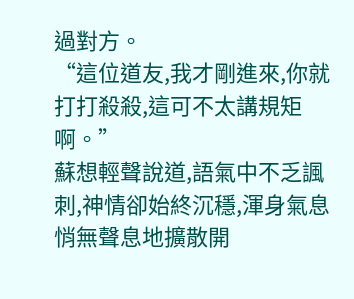過對方。
“這位道友,我才剛進來,你就打打殺殺,這可不太講規矩啊。”
蘇想輕聲說道,語氣中不乏諷刺,神情卻始終沉穩,渾身氣息悄無聲息地擴散開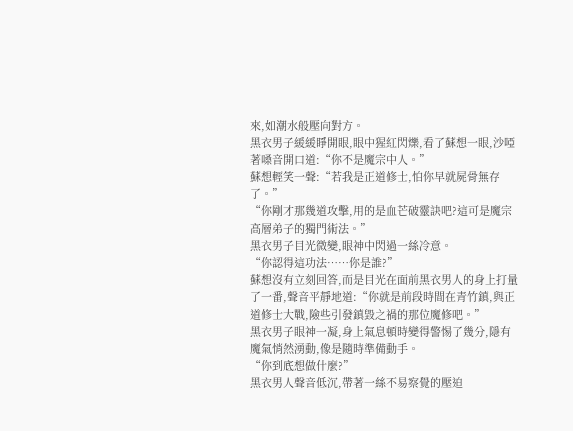來,如潮水般壓向對方。
黑衣男子緩緩睜開眼,眼中猩紅閃爍,看了蘇想一眼,沙啞著嗓音開口道:“你不是魔宗中人。”
蘇想輕笑一聲:“若我是正道修士,怕你早就屍骨無存了。”
“你剛才那幾道攻擊,用的是血芒破靈訣吧?這可是魔宗高層弟子的獨門術法。”
黑衣男子目光微變,眼神中閃過一絲冷意。
“你認得這功法……你是誰?”
蘇想沒有立刻回答,而是目光在面前黑衣男人的身上打量了一番,聲音平靜地道:“你就是前段時間在青竹鎮,與正道修士大戰,險些引發鎮毀之禍的那位魔修吧。”
黑衣男子眼神一凝,身上氣息頓時變得警惕了幾分,隱有魔氣悄然湧動,像是隨時準備動手。
“你到底想做什麼?”
黑衣男人聲音低沉,帶著一絲不易察覺的壓迫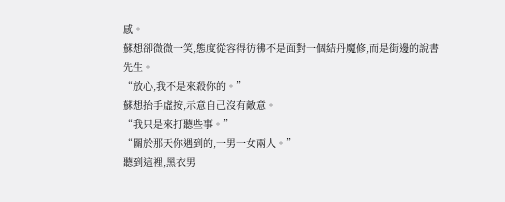感。
蘇想卻微微一笑,態度從容得彷彿不是面對一個結丹魔修,而是街邊的說書先生。
“放心,我不是來殺你的。”
蘇想抬手虛按,示意自己沒有敵意。
“我只是來打聽些事。”
“關於那天你遇到的,一男一女兩人。”
聽到這裡,黑衣男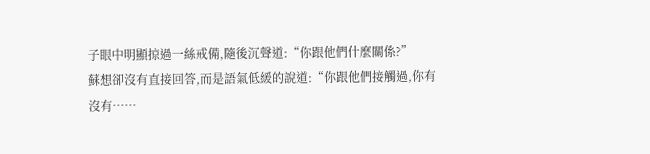子眼中明顯掠過一絲戒備,隨後沉聲道:“你跟他們什麼關係?”
蘇想卻沒有直接回答,而是語氣低緩的說道:“你跟他們接觸過,你有沒有……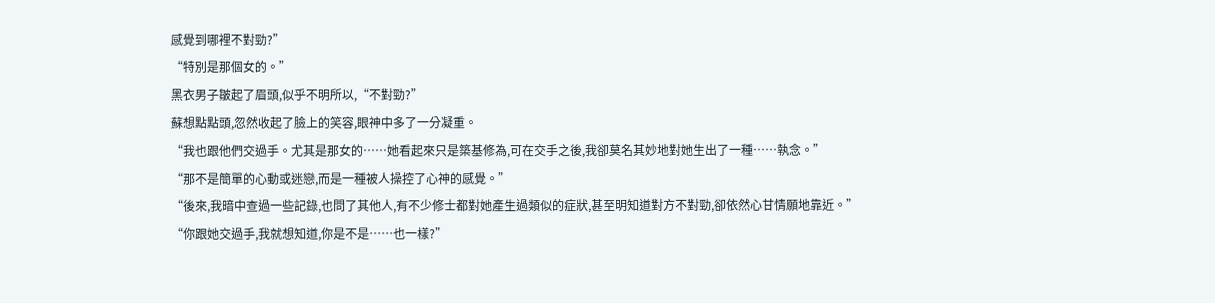感覺到哪裡不對勁?”
“特別是那個女的。”
黑衣男子皺起了眉頭,似乎不明所以,“不對勁?”
蘇想點點頭,忽然收起了臉上的笑容,眼神中多了一分凝重。
“我也跟他們交過手。尤其是那女的……她看起來只是築基修為,可在交手之後,我卻莫名其妙地對她生出了一種……執念。”
“那不是簡單的心動或迷戀,而是一種被人操控了心神的感覺。”
“後來,我暗中查過一些記錄,也問了其他人,有不少修士都對她產生過類似的症狀,甚至明知道對方不對勁,卻依然心甘情願地靠近。”
“你跟她交過手,我就想知道,你是不是……也一樣?”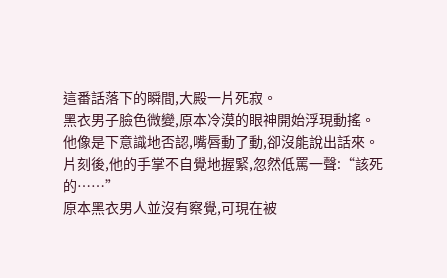這番話落下的瞬間,大殿一片死寂。
黑衣男子臉色微變,原本冷漠的眼神開始浮現動搖。
他像是下意識地否認,嘴唇動了動,卻沒能說出話來。
片刻後,他的手掌不自覺地握緊,忽然低罵一聲:“該死的……”
原本黑衣男人並沒有察覺,可現在被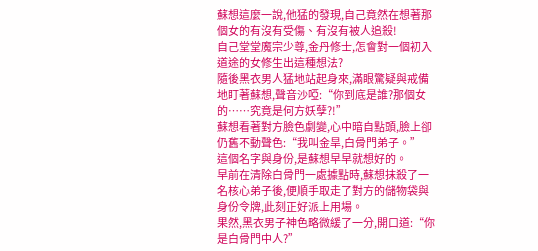蘇想這麼一說,他猛的發現,自己竟然在想著那個女的有沒有受傷、有沒有被人追殺!
自己堂堂魔宗少尊,金丹修士,怎會對一個初入道途的女修生出這種想法?
隨後黑衣男人猛地站起身來,滿眼驚疑與戒備地盯著蘇想,聲音沙啞:“你到底是誰?那個女的……究竟是何方妖孽?!”
蘇想看著對方臉色劇變,心中暗自點頭,臉上卻仍舊不動聲色:“我叫金旱,白骨門弟子。”
這個名字與身份,是蘇想早早就想好的。
早前在清除白骨門一處據點時,蘇想抹殺了一名核心弟子後,便順手取走了對方的儲物袋與身份令牌,此刻正好派上用場。
果然,黑衣男子神色略微緩了一分,開口道:“你是白骨門中人?”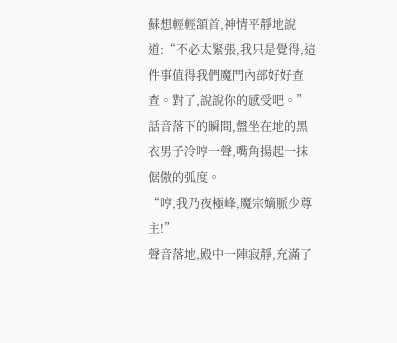蘇想輕輕頷首,神情平靜地說道:“不必太緊張,我只是覺得,這件事值得我們魔門內部好好查查。對了,說說你的感受吧。”
話音落下的瞬間,盤坐在地的黑衣男子冷哼一聲,嘴角揚起一抹倨傲的弧度。
“哼,我乃夜極峰,魔宗嫡脈少尊主!”
聲音落地,殿中一陣寂靜,充滿了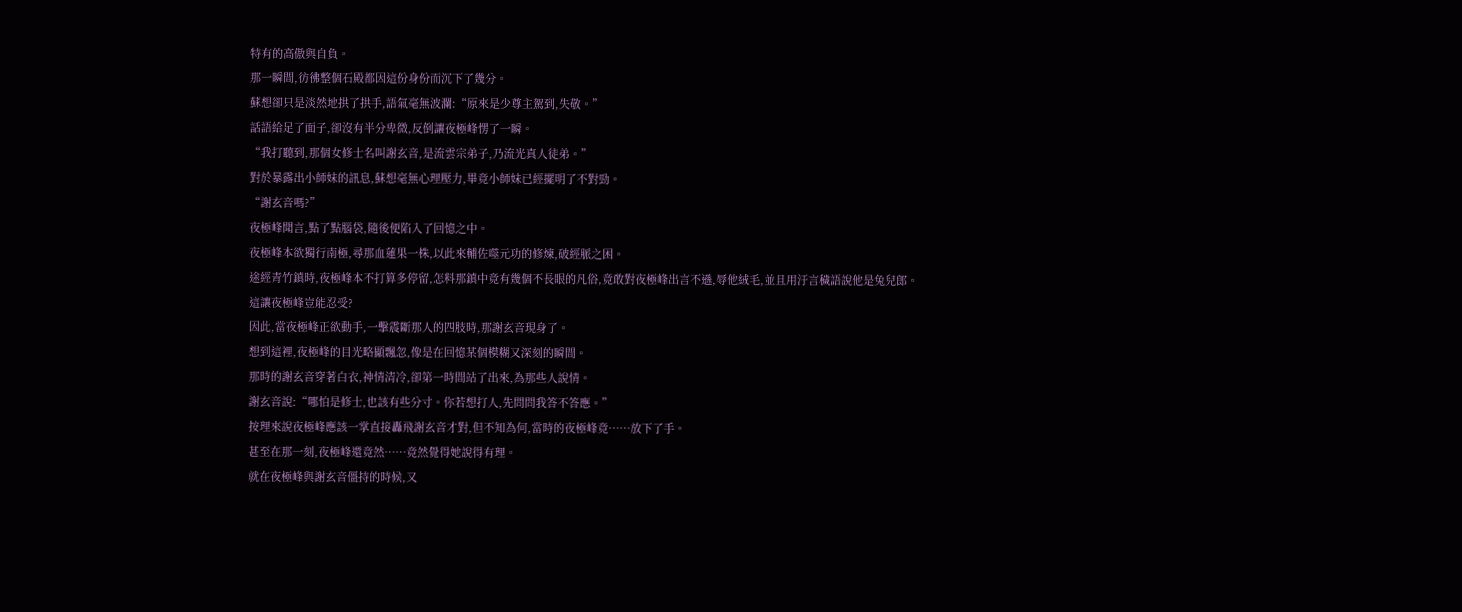特有的高傲與自負。
那一瞬間,彷彿整個石殿都因這份身份而沉下了幾分。
蘇想卻只是淡然地拱了拱手,語氣毫無波瀾:“原來是少尊主駕到,失敬。”
話語給足了面子,卻沒有半分卑微,反倒讓夜極峰愣了一瞬。
“我打聽到,那個女修士名叫謝玄音,是流雲宗弟子,乃流光真人徒弟。”
對於暴露出小師妹的訊息,蘇想毫無心理壓力,畢竟小師妹已經擺明了不對勁。
“謝玄音嗎?”
夜極峰聞言,點了點腦袋,隨後便陷入了回憶之中。
夜極峰本欲獨行南極,尋那血蓮果一株,以此來輔佐噬元功的修煉,破經脈之困。
途經青竹鎮時,夜極峰本不打算多停留,怎料那鎮中竟有幾個不長眼的凡俗,竟敢對夜極峰出言不遜,辱他絨毛,並且用汙言穢語說他是兔兒郎。
這讓夜極峰豈能忍受?
因此,當夜極峰正欲動手,一擊震斷那人的四肢時,那謝玄音現身了。
想到這裡,夜極峰的目光略顯飄忽,像是在回憶某個模糊又深刻的瞬間。
那時的謝玄音穿著白衣,神情清冷,卻第一時間站了出來,為那些人說情。
謝玄音說:“哪怕是修士,也該有些分寸。你若想打人,先問問我答不答應。”
按理來說夜極峰應該一掌直接轟飛謝玄音才對,但不知為何,當時的夜極峰竟……放下了手。
甚至在那一刻,夜極峰還竟然……竟然覺得她說得有理。
就在夜極峰與謝玄音僵持的時候,又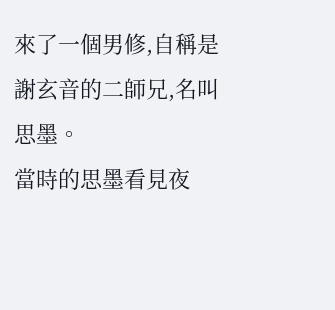來了一個男修,自稱是謝玄音的二師兄,名叫思墨。
當時的思墨看見夜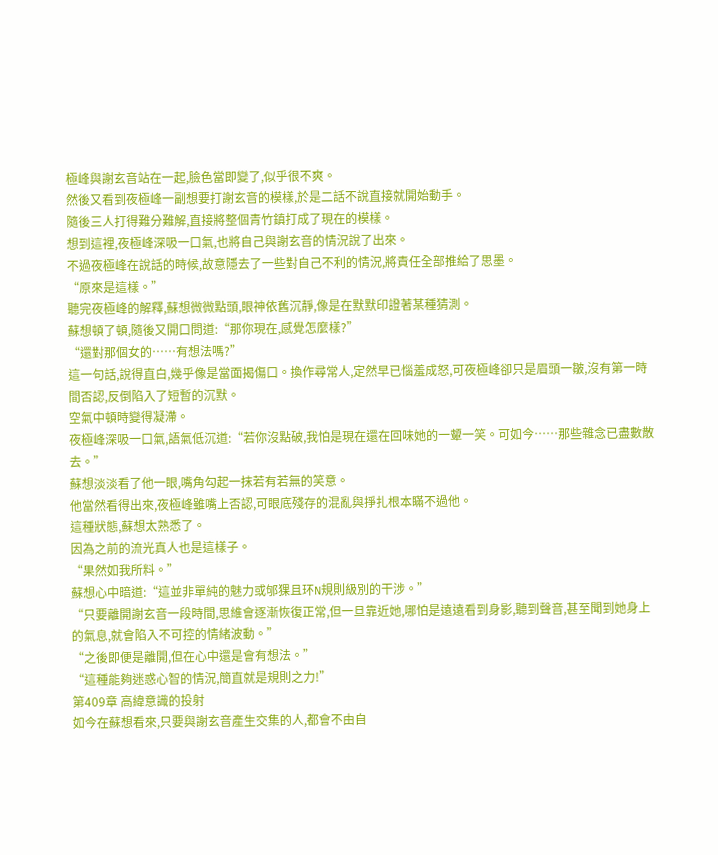極峰與謝玄音站在一起,臉色當即變了,似乎很不爽。
然後又看到夜極峰一副想要打謝玄音的模樣,於是二話不說直接就開始動手。
隨後三人打得難分難解,直接將整個青竹鎮打成了現在的模樣。
想到這裡,夜極峰深吸一口氣,也將自己與謝玄音的情況說了出來。
不過夜極峰在說話的時候,故意隱去了一些對自己不利的情況,將責任全部推給了思墨。
“原來是這樣。”
聽完夜極峰的解釋,蘇想微微點頭,眼神依舊沉靜,像是在默默印證著某種猜測。
蘇想頓了頓,隨後又開口問道:“那你現在,感覺怎麼樣?”
“還對那個女的……有想法嗎?”
這一句話,說得直白,幾乎像是當面揭傷口。換作尋常人,定然早已惱羞成怒,可夜極峰卻只是眉頭一皺,沒有第一時間否認,反倒陷入了短暫的沉默。
空氣中頓時變得凝滯。
夜極峰深吸一口氣,語氣低沉道:“若你沒點破,我怕是現在還在回味她的一顰一笑。可如今……那些雜念已盡數散去。”
蘇想淡淡看了他一眼,嘴角勾起一抹若有若無的笑意。
他當然看得出來,夜極峰雖嘴上否認,可眼底殘存的混亂與掙扎根本瞞不過他。
這種狀態,蘇想太熟悉了。
因為之前的流光真人也是這樣子。
“果然如我所料。”
蘇想心中暗道:“這並非單純的魅力或邭猓且环N規則級別的干涉。”
“只要離開謝玄音一段時間,思維會逐漸恢復正常,但一旦靠近她,哪怕是遠遠看到身影,聽到聲音,甚至聞到她身上的氣息,就會陷入不可控的情緒波動。”
“之後即便是離開,但在心中還是會有想法。”
“這種能夠迷惑心智的情況,簡直就是規則之力!”
第409章 高緯意識的投射
如今在蘇想看來,只要與謝玄音產生交集的人,都會不由自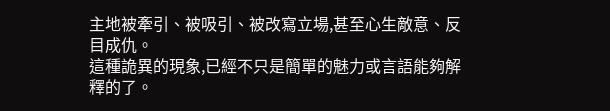主地被牽引、被吸引、被改寫立場,甚至心生敵意、反目成仇。
這種詭異的現象,已經不只是簡單的魅力或言語能夠解釋的了。